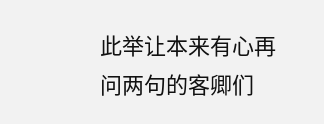此举让本来有心再问两句的客卿们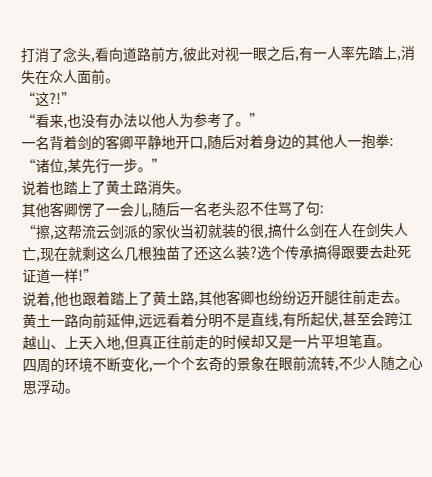打消了念头,看向道路前方,彼此对视一眼之后,有一人率先踏上,消失在众人面前。
“这?!”
“看来,也没有办法以他人为参考了。”
一名背着剑的客卿平静地开口,随后对着身边的其他人一抱拳:
“诸位,某先行一步。”
说着也踏上了黄土路消失。
其他客卿愣了一会儿,随后一名老头忍不住骂了句:
“擦,这帮流云剑派的家伙当初就装的很,搞什么剑在人在剑失人亡,现在就剩这么几根独苗了还这么装?选个传承搞得跟要去赴死证道一样!”
说着,他也跟着踏上了黄土路,其他客卿也纷纷迈开腿往前走去。
黄土一路向前延伸,远远看着分明不是直线,有所起伏,甚至会跨江越山、上天入地,但真正往前走的时候却又是一片平坦笔直。
四周的环境不断变化,一个个玄奇的景象在眼前流转,不少人随之心思浮动。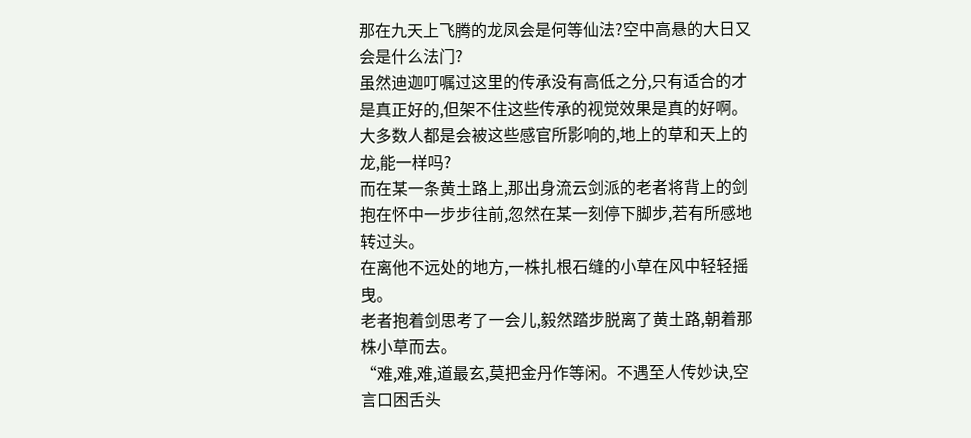那在九天上飞腾的龙凤会是何等仙法?空中高悬的大日又会是什么法门?
虽然迪迦叮嘱过这里的传承没有高低之分,只有适合的才是真正好的,但架不住这些传承的视觉效果是真的好啊。
大多数人都是会被这些感官所影响的,地上的草和天上的龙,能一样吗?
而在某一条黄土路上,那出身流云剑派的老者将背上的剑抱在怀中一步步往前,忽然在某一刻停下脚步,若有所感地转过头。
在离他不远处的地方,一株扎根石缝的小草在风中轻轻摇曳。
老者抱着剑思考了一会儿,毅然踏步脱离了黄土路,朝着那株小草而去。
“难,难,难,道最玄,莫把金丹作等闲。不遇至人传妙诀,空言口困舌头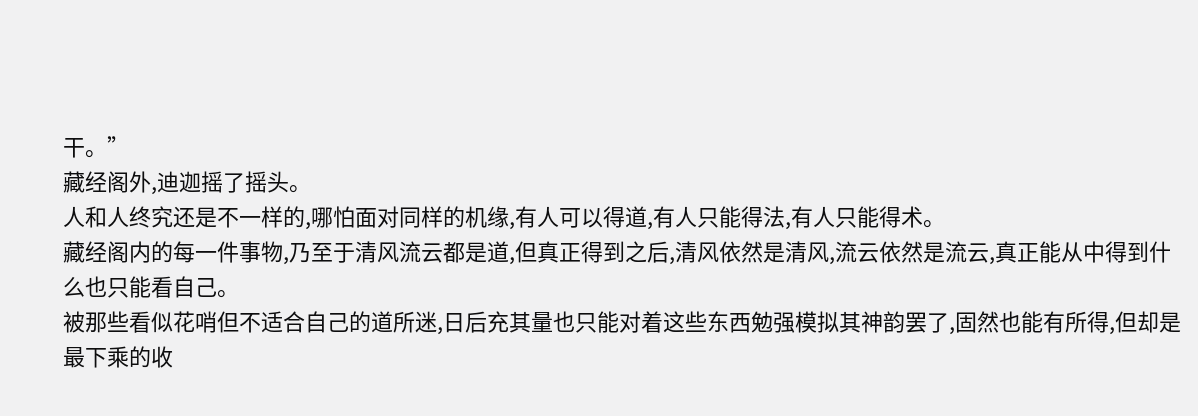干。”
藏经阁外,迪迦摇了摇头。
人和人终究还是不一样的,哪怕面对同样的机缘,有人可以得道,有人只能得法,有人只能得术。
藏经阁内的每一件事物,乃至于清风流云都是道,但真正得到之后,清风依然是清风,流云依然是流云,真正能从中得到什么也只能看自己。
被那些看似花哨但不适合自己的道所迷,日后充其量也只能对着这些东西勉强模拟其神韵罢了,固然也能有所得,但却是最下乘的收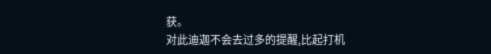获。
对此迪迦不会去过多的提醒,比起打机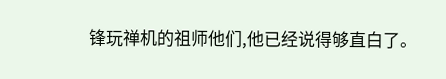锋玩禅机的祖师他们,他已经说得够直白了。